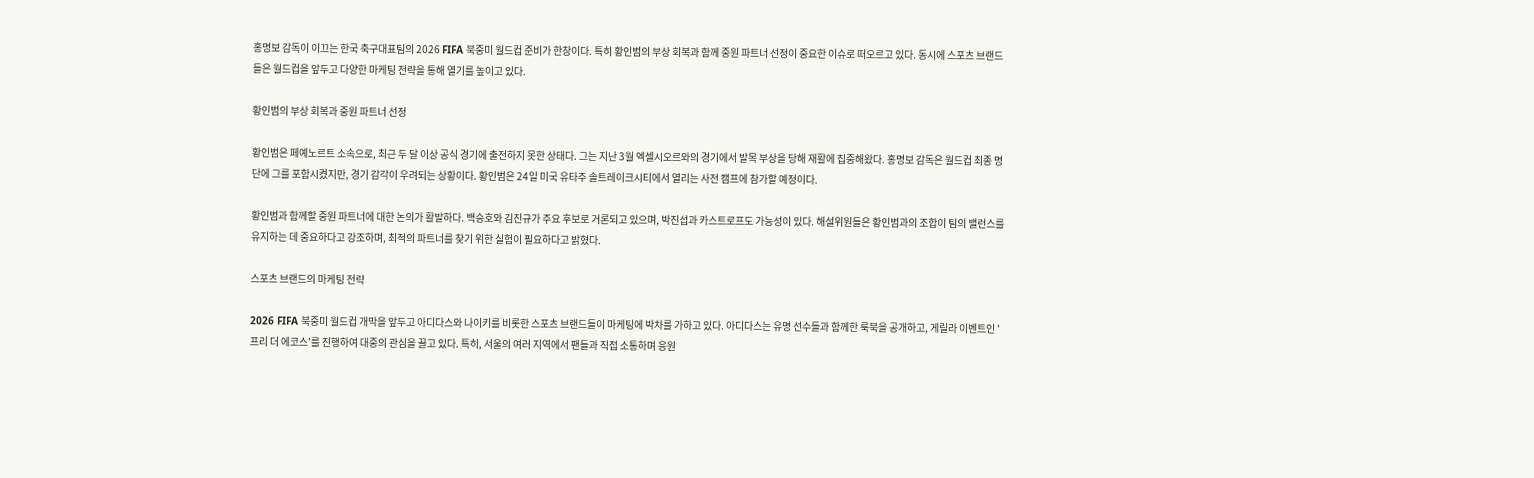홍명보 감독이 이끄는 한국 축구대표팀의 2026 FIFA 북중미 월드컵 준비가 한창이다. 특히 황인범의 부상 회복과 함께 중원 파트너 선정이 중요한 이슈로 떠오르고 있다. 동시에 스포츠 브랜드들은 월드컵을 앞두고 다양한 마케팅 전략을 통해 열기를 높이고 있다.

황인범의 부상 회복과 중원 파트너 선정

황인범은 페예노르트 소속으로, 최근 두 달 이상 공식 경기에 출전하지 못한 상태다. 그는 지난 3월 엑셀시오르와의 경기에서 발목 부상을 당해 재활에 집중해왔다. 홍명보 감독은 월드컵 최종 명단에 그를 포함시켰지만, 경기 감각이 우려되는 상황이다. 황인범은 24일 미국 유타주 솔트레이크시티에서 열리는 사전 캠프에 참가할 예정이다.

황인범과 함께할 중원 파트너에 대한 논의가 활발하다. 백승호와 김진규가 주요 후보로 거론되고 있으며, 박진섭과 카스트로프도 가능성이 있다. 해설위원들은 황인범과의 조합이 팀의 밸런스를 유지하는 데 중요하다고 강조하며, 최적의 파트너를 찾기 위한 실험이 필요하다고 밝혔다.

스포츠 브랜드의 마케팅 전략

2026 FIFA 북중미 월드컵 개막을 앞두고 아디다스와 나이키를 비롯한 스포츠 브랜드들이 마케팅에 박차를 가하고 있다. 아디다스는 유명 선수들과 함께한 룩북을 공개하고, 게릴라 이벤트인 '프리 더 에코스'를 진행하여 대중의 관심을 끌고 있다. 특히, 서울의 여러 지역에서 팬들과 직접 소통하며 응원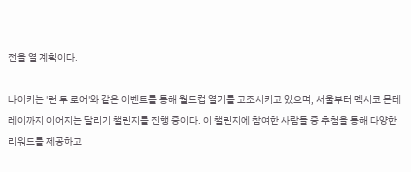전을 열 계획이다.

나이키는 '런 투 로어'와 같은 이벤트를 통해 월드컵 열기를 고조시키고 있으며, 서울부터 멕시코 몬테레이까지 이어지는 달리기 챌린지를 진행 중이다. 이 챌린지에 참여한 사람들 중 추첨을 통해 다양한 리워드를 제공하고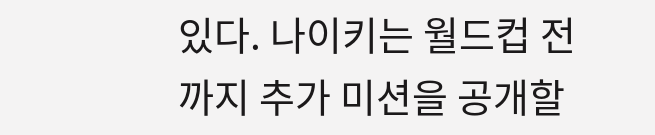있다. 나이키는 월드컵 전까지 추가 미션을 공개할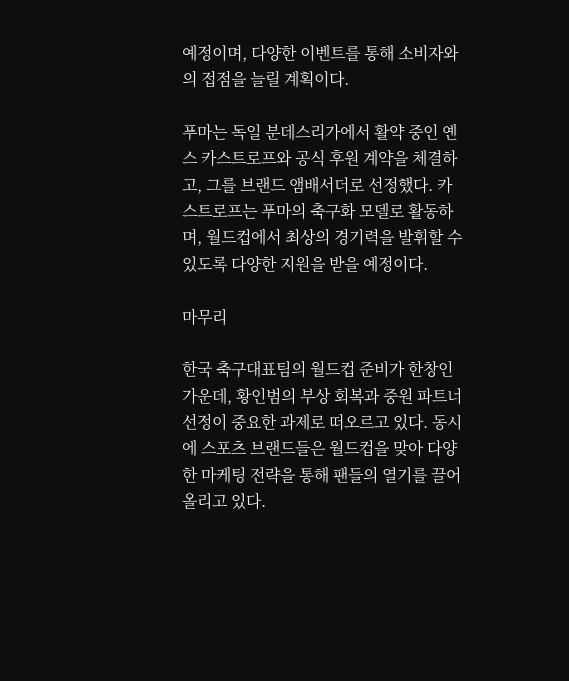예정이며, 다양한 이벤트를 통해 소비자와의 접점을 늘릴 계획이다.

푸마는 독일 분데스리가에서 활약 중인 옌스 카스트로프와 공식 후원 계약을 체결하고, 그를 브랜드 앰배서더로 선정했다. 카스트로프는 푸마의 축구화 모델로 활동하며, 월드컵에서 최상의 경기력을 발휘할 수 있도록 다양한 지원을 받을 예정이다.

마무리

한국 축구대표팀의 월드컵 준비가 한창인 가운데, 황인범의 부상 회복과 중원 파트너 선정이 중요한 과제로 떠오르고 있다. 동시에 스포츠 브랜드들은 월드컵을 맞아 다양한 마케팅 전략을 통해 팬들의 열기를 끌어올리고 있다.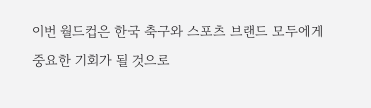이번 월드컵은 한국 축구와 스포츠 브랜드 모두에게 중요한 기회가 될 것으로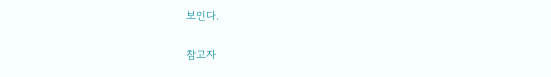보인다.

참고자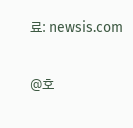료: newsis.com

@호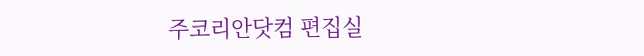주코리안닷컴 편집실